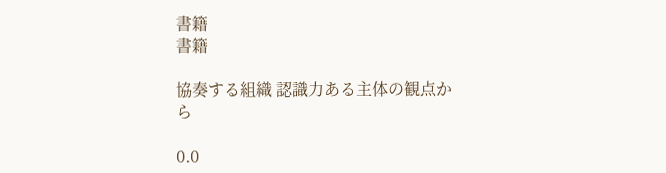書籍
書籍

協奏する組織 認識力ある主体の観点から

0.0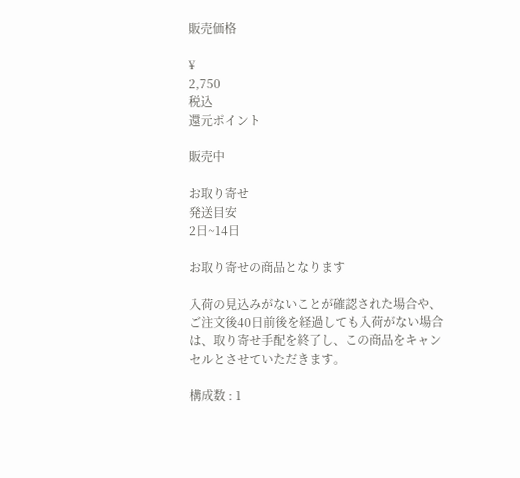販売価格

¥
2,750
税込
還元ポイント

販売中

お取り寄せ
発送目安
2日~14日

お取り寄せの商品となります

入荷の見込みがないことが確認された場合や、ご注文後40日前後を経過しても入荷がない場合は、取り寄せ手配を終了し、この商品をキャンセルとさせていただきます。

構成数 : 1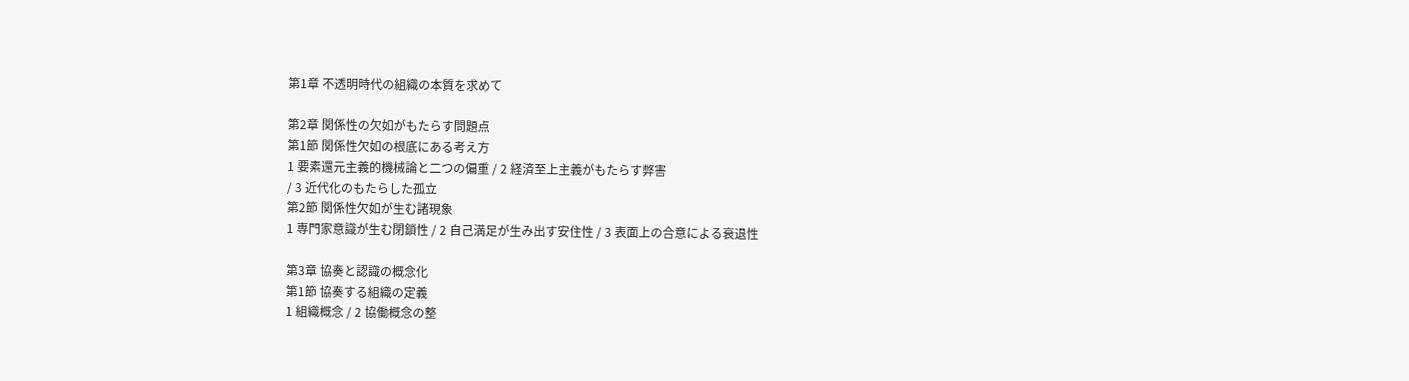第1章 不透明時代の組織の本質を求めて

第2章 関係性の欠如がもたらす問題点
第1節 関係性欠如の根底にある考え方
1 要素還元主義的機械論と二つの偏重 / 2 経済至上主義がもたらす弊害
/ 3 近代化のもたらした孤立
第2節 関係性欠如が生む諸現象
1 専門家意識が生む閉鎖性 / 2 自己満足が生み出す安住性 / 3 表面上の合意による衰退性

第3章 協奏と認識の概念化
第1節 協奏する組織の定義
1 組織概念 / 2 協働概念の整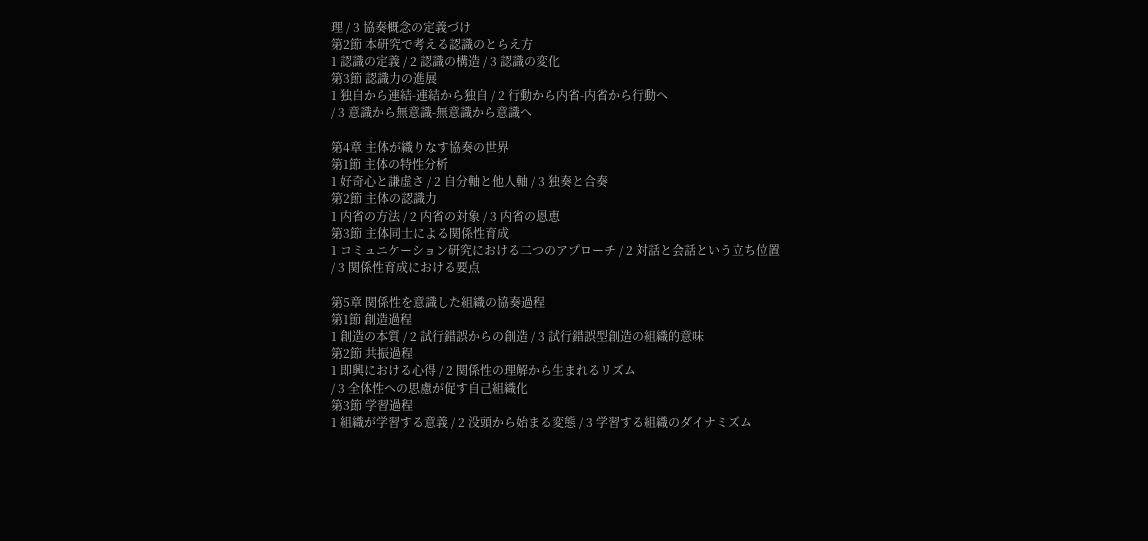理 / 3 協奏概念の定義づけ
第2節 本研究で考える認識のとらえ方
1 認識の定義 / 2 認識の構造 / 3 認識の変化
第3節 認識力の進展
1 独自から連結-連結から独自 / 2 行動から内省-内省から行動へ
/ 3 意識から無意識-無意識から意識へ

第4章 主体が織りなす協奏の世界
第1節 主体の特性分析
1 好奇心と謙虚さ / 2 自分軸と他人軸 / 3 独奏と合奏
第2節 主体の認識力
1 内省の方法 / 2 内省の対象 / 3 内省の恩恵
第3節 主体同士による関係性育成
1 コミュニケーション研究における二つのアプローチ / 2 対話と会話という立ち位置
/ 3 関係性育成における要点

第5章 関係性を意識した組織の協奏過程
第1節 創造過程
1 創造の本質 / 2 試行錯誤からの創造 / 3 試行錯誤型創造の組織的意味
第2節 共振過程
1 即興における心得 / 2 関係性の理解から生まれるリズム
/ 3 全体性への思慮が促す自己組織化
第3節 学習過程
1 組織が学習する意義 / 2 没頭から始まる変態 / 3 学習する組織のダイナミズム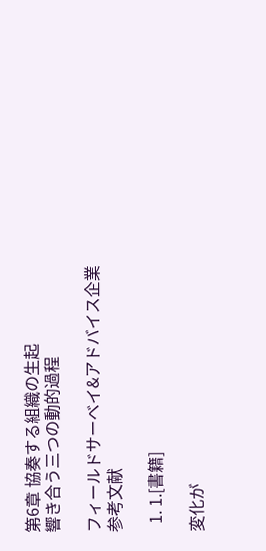第6章 協奏する組織の生起
響き合う三つの動的過程

フィールドサーベイ&アドバイス企業
参考文献

  1. 1.[書籍]

変化が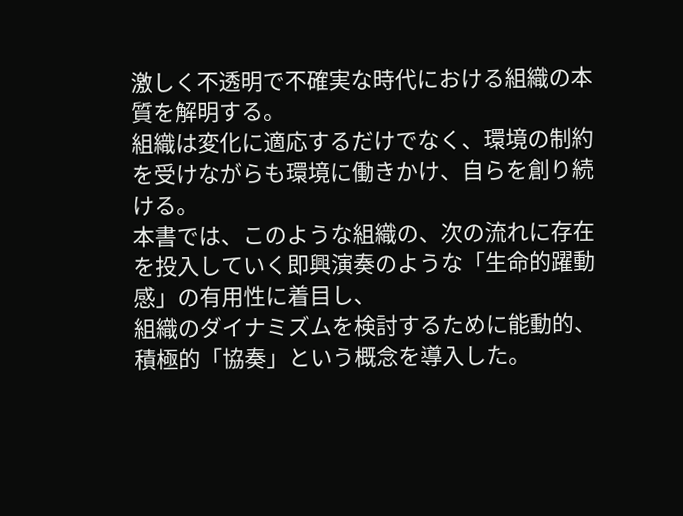激しく不透明で不確実な時代における組織の本質を解明する。
組織は変化に適応するだけでなく、環境の制約を受けながらも環境に働きかけ、自らを創り続ける。
本書では、このような組織の、次の流れに存在を投入していく即興演奏のような「生命的躍動感」の有用性に着目し、
組織のダイナミズムを検討するために能動的、積極的「協奏」という概念を導入した。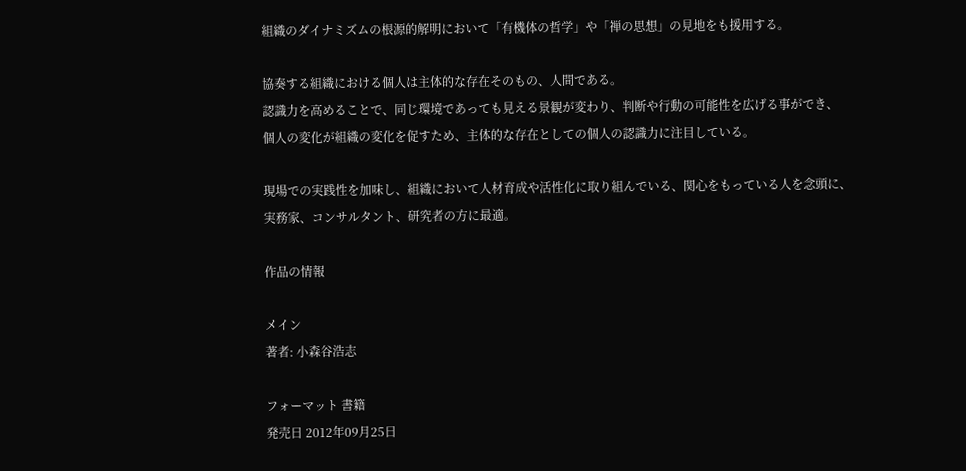組織のダイナミズムの根源的解明において「有機体の哲学」や「禅の思想」の見地をも援用する。

協奏する組織における個人は主体的な存在そのもの、人間である。
認識力を高めることで、同じ環境であっても見える景観が変わり、判断や行動の可能性を広げる事ができ、
個人の変化が組織の変化を促すため、主体的な存在としての個人の認識力に注目している。

現場での実践性を加味し、組織において人材育成や活性化に取り組んでいる、関心をもっている人を念頭に、
実務家、コンサルタント、研究者の方に最適。

作品の情報

メイン
著者: 小森谷浩志

フォーマット 書籍
発売日 2012年09月25日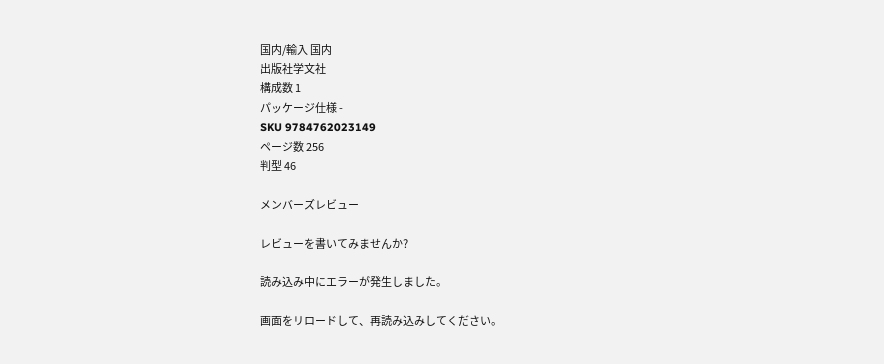国内/輸入 国内
出版社学文社
構成数 1
パッケージ仕様 -
SKU 9784762023149
ページ数 256
判型 46

メンバーズレビュー

レビューを書いてみませんか?

読み込み中にエラーが発生しました。

画面をリロードして、再読み込みしてください。